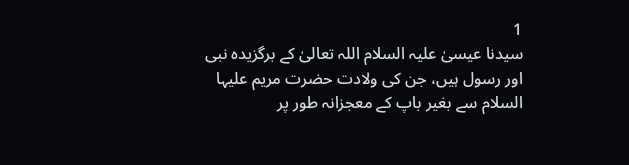1
سیدنا عیسیٰ علیہ السلام اللہ تعالیٰ کے برگزیدہ نبی اور رسول ہیں، جن کی ولادت حضرت مریم علیہا السلام سے بغیر باپ کے معجزانہ طور پر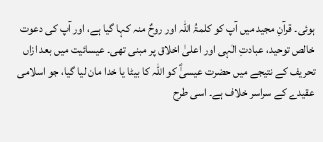ہوئی۔ قرآنِ مجید میں آپ کو کلمۃُ اللہ اور روحٌ منہ کہا گیا ہے، اور آپ کی دعوت خالص توحید، عبادتِ الٰہی اور اعلیٰ اخلاق پر مبنی تھی۔ عیسائیت میں بعد ازاں تحریف کے نتیجے میں حضرت عیسیٰؑ کو اللہ کا بیٹا یا خدا مان لیا گیا، جو اسلامی عقیدے کے سراسر خلاف ہے۔ اسی طرح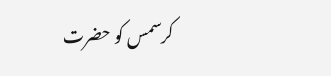کرسمس کو حضرت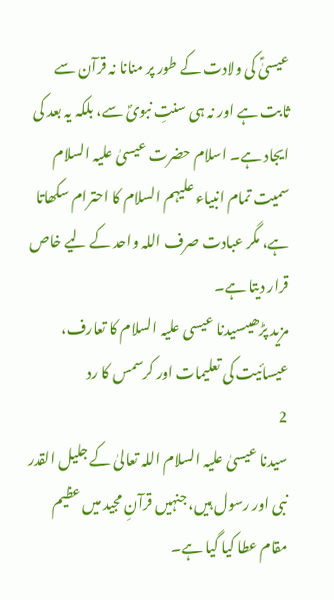عیسیٰؑ کی ولادت کے طور پر منانا نہ قرآن سے ثابت ہے اور نہ ہی سنتِ نبویؐ سے، بلکہ یہ بعد کی ایجاد ہے۔ اسلام حضرت عیسیٰ علیہ السلام سمیت تمام انبیاء علیہم السلام کا احترام سکھاتا ہے، مگر عبادت صرف اللہ واحد کے لیے خاص قرار دیتا ہے۔
مزید پڑھیںسیدنا عیسی علیہ السلام کا تعارف، عیسائیت کی تعلیمات اور کرسمس کا رد
2
سیدنا عیسیٰ علیہ السلام اللہ تعالیٰ کے جلیل القدر نبی اور رسول ہیں، جنہیں قرآنِ مجید میں عظیم مقام عطا کیا گیا ہے۔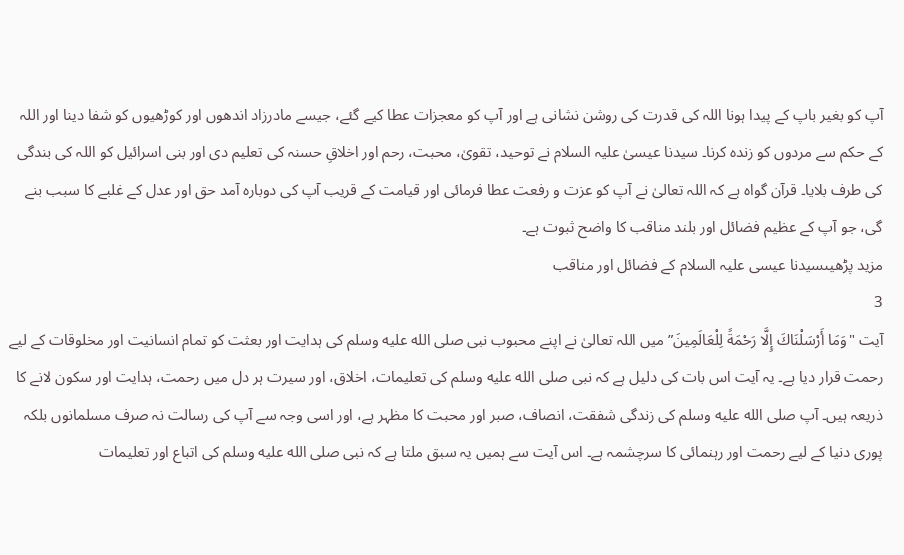آپ کو بغیر باپ کے پیدا ہونا اللہ کی قدرت کی روشن نشانی ہے اور آپ کو معجزات عطا کیے گئے، جیسے مادرزاد اندھوں اور کوڑھیوں کو شفا دینا اور اللہ کے حکم سے مردوں کو زندہ کرنا۔ سیدنا عیسیٰ علیہ السلام نے توحید، تقویٰ، محبت، رحم اور اخلاقِ حسنہ کی تعلیم دی اور بنی اسرائیل کو اللہ کی بندگی کی طرف بلایا۔ قرآن گواہ ہے کہ اللہ تعالیٰ نے آپ کو عزت و رفعت عطا فرمائی اور قیامت کے قریب آپ کی دوبارہ آمد حق اور عدل کے غلبے کا سبب بنے گی، جو آپ کے عظیم فضائل اور بلند مناقب کا واضح ثبوت ہے۔
مزید پڑھیںسیدنا عیسی علیہ السلام کے فضائل اور مناقب
3
آیت "وَمَا أَرْسَلْنَاكَ إِلَّا رَحْمَةً لِلْعَالَمِينَ” میں اللہ تعالیٰ نے اپنے محبوب نبی صلى الله عليه وسلم کی ہدایت اور بعثت کو تمام انسانیت اور مخلوقات کے لیے رحمت قرار دیا ہے۔ یہ آیت اس بات کی دلیل ہے کہ نبی صلى الله عليه وسلم کی تعلیمات، اخلاق، اور سیرت ہر دل میں رحمت، ہدایت اور سکون لانے کا ذریعہ ہیں۔ آپ صلى الله عليه وسلم کی زندگی شفقت، انصاف، صبر اور محبت کا مظہر ہے، اور اسی وجہ سے آپ کی رسالت نہ صرف مسلمانوں بلکہ پوری دنیا کے لیے رحمت اور رہنمائی کا سرچشمہ ہے۔ اس آیت سے ہمیں یہ سبق ملتا ہے کہ نبی صلى الله عليه وسلم کی اتباع اور تعلیمات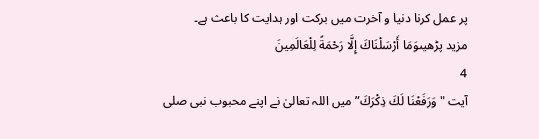پر عمل کرنا دنیا و آخرت میں برکت اور ہدایت کا باعث ہے۔
مزید پڑھیںوَمَا أَرْسَلْنَاكَ إِلَّا رَحْمَةً لِلْعَالَمِينَ
4
آیت "وَرَفَعْنَا لَكَ ذِكْرَكَ” میں اللہ تعالیٰ نے اپنے محبوب نبی صلى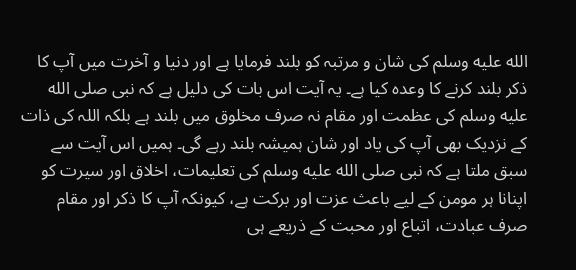الله عليه وسلم کی شان و مرتبہ کو بلند فرمایا ہے اور دنیا و آخرت میں آپ کا ذکر بلند کرنے کا وعدہ کیا ہے۔ یہ آیت اس بات کی دلیل ہے کہ نبی صلى الله عليه وسلم کی عظمت اور مقام نہ صرف مخلوق میں بلند ہے بلکہ اللہ کی ذات کے نزدیک بھی آپ کی یاد اور شان ہمیشہ بلند رہے گی۔ ہمیں اس آیت سے سبق ملتا ہے کہ نبی صلى الله عليه وسلم کی تعلیمات، اخلاق اور سیرت کو اپنانا ہر مومن کے لیے باعث عزت اور برکت ہے، کیونکہ آپ کا ذکر اور مقام صرف عبادت، اتباع اور محبت کے ذریعے ہی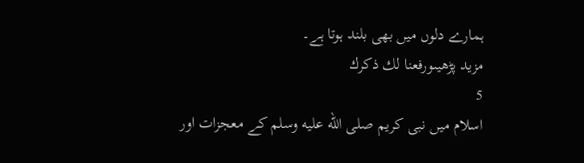ہمارے دلوں میں بھی بلند ہوتا ہے۔
مزید پڑھیںورفعنا لك ذكرك
5
اسلام میں نبی کریم صلى الله عليه وسلم کے معجزات اور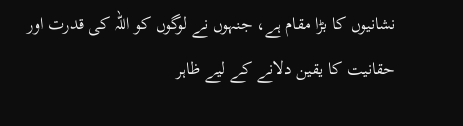نشانیوں کا بڑا مقام ہے، جنہوں نے لوگوں کو اللہ کی قدرت اور حقانیت کا یقین دلانے کے لیے ظاہر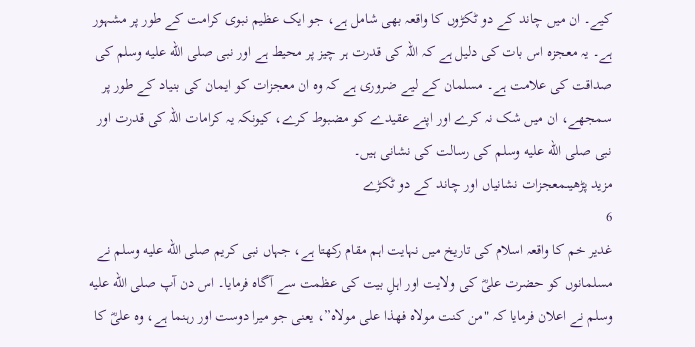کیے۔ ان میں چاند کے دو ٹکڑوں کا واقعہ بھی شامل ہے، جو ایک عظیم نبوی کرامت کے طور پر مشہور ہے۔ یہ معجزہ اس بات کی دلیل ہے کہ اللہ کی قدرت ہر چیز پر محیط ہے اور نبی صلى الله عليه وسلم کی صداقت کی علامت ہے۔ مسلمان کے لیے ضروری ہے کہ وہ ان معجزات کو ایمان کی بنیاد کے طور پر سمجھے، ان میں شک نہ کرے اور اپنے عقیدے کو مضبوط کرے، کیونکہ یہ کرامات اللہ کی قدرت اور نبی صلى الله عليه وسلم کی رسالت کی نشانی ہیں۔
مزید پڑھیںمعجزات نشانیاں اور چاند کے دو ٹکڑے
6
غدیر خم کا واقعہ اسلام کی تاریخ میں نہایت اہم مقام رکھتا ہے، جہاں نبی کریم صلى الله عليه وسلم نے مسلمانوں کو حضرت علیؓ کی ولایت اور اہلِ بیت کی عظمت سے آگاہ فرمایا۔ اس دن آپ صلى الله عليه وسلم نے اعلان فرمایا کہ "من کنت مولاہ فهذا علی مولاہ”، یعنی جو میرا دوست اور رہنما ہے، وہ علیؓ کا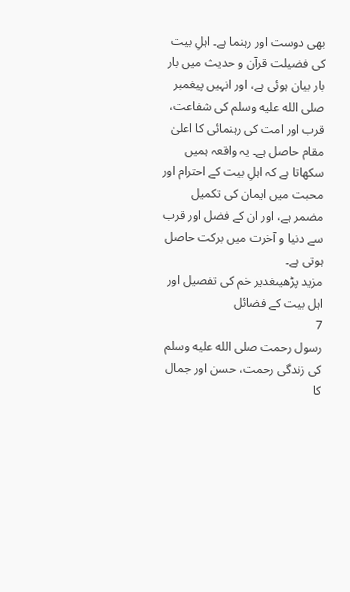بھی دوست اور رہنما ہے۔ اہلِ بیت کی فضیلت قرآن و حدیث میں بار بار بیان ہوئی ہے، اور انہیں پیغمبر صلى الله عليه وسلم کی شفاعت، قرب اور امت کی رہنمائی کا اعلیٰ مقام حاصل ہے۔ یہ واقعہ ہمیں سکھاتا ہے کہ اہلِ بیت کے احترام اور محبت میں ایمان کی تکمیل مضمر ہے، اور ان کے فضل اور قرب سے دنیا و آخرت میں برکت حاصل ہوتی ہے۔
مزید پڑھیںغدیر خم کی تفصیل اور اہل بیت کے فضائل
7
رسول رحمت صلى الله عليه وسلم کی زندگی رحمت، حسن اور جمال کا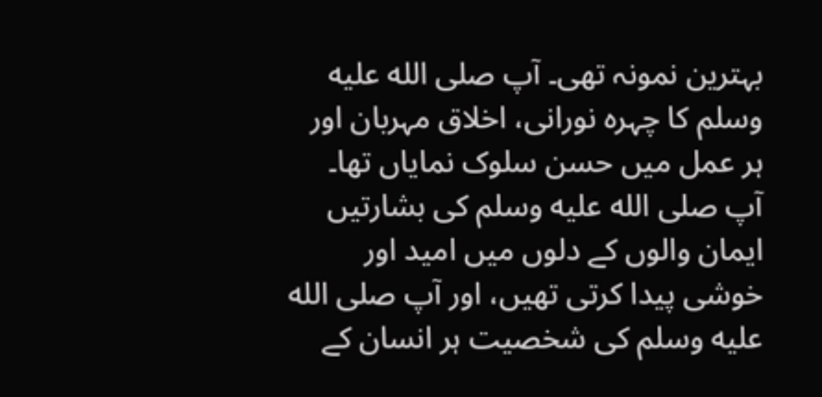بہترین نمونہ تھی۔ آپ صلى الله عليه وسلم کا چہرہ نورانی، اخلاق مہربان اور ہر عمل میں حسن سلوک نمایاں تھا۔ آپ صلى الله عليه وسلم کی بشارتیں ایمان والوں کے دلوں میں امید اور خوشی پیدا کرتی تھیں، اور آپ صلى الله عليه وسلم کی شخصیت ہر انسان کے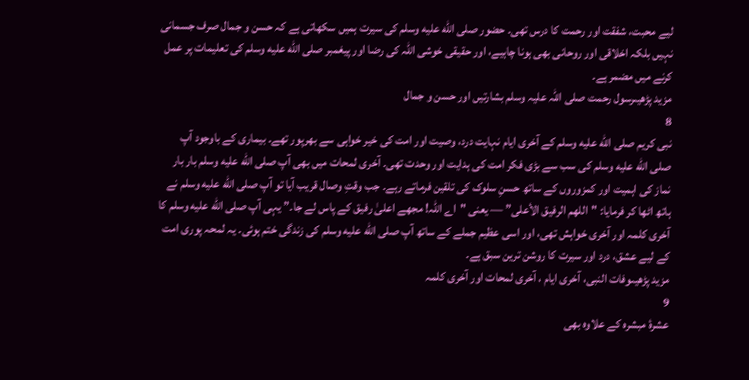لیے محبت، شفقت اور رحمت کا درس تھی۔ حضور صلى الله عليه وسلم کی سیرت ہمیں سکھاتی ہے کہ حسن و جمال صرف جسمانی نہیں بلکہ اخلاقی اور روحانی بھی ہونا چاہیے، اور حقیقی خوشی اللہ کی رضا اور پیغمبر صلى الله عليه وسلم کی تعلیمات پر عمل کرنے میں مضمر ہے۔
مزید پڑھیںرسول رحمت صلی اللہ علیہ وسلم بشارتیں اور حسن و جمال
8
نبی کریم صلى الله عليه وسلم کے آخری ایام نہایت درد، وصیت اور امت کی خیر خواہی سے بھرپور تھے۔ بیماری کے باوجود آپ صلى الله عليه وسلم کی سب سے بڑی فکر امت کی ہدایت اور وحدت تھی۔ آخری لمحات میں بھی آپ صلى الله عليه وسلم بار بار نماز کی اہمیت اور کمزوروں کے ساتھ حسنِ سلوک کی تلقین فرماتے رہے۔ جب وقتِ وصال قریب آیا تو آپ صلى الله عليه وسلم نے ہاتھ اٹھا کر فرمایا: "اللهم الرفیق الأعلى” — یعنی "اے اللہ! مجھے اعلیٰ رفیق کے پاس لے جا۔” یہی آپ صلى الله عليه وسلم کا آخری کلمہ اور آخری خواہش تھی، اور اسی عظیم جملے کے ساتھ آپ صلى الله عليه وسلم کی زندگی ختم ہوئی۔ یہ لمحہ پوری امت کے لیے عشق، درد اور سیرت کا روشن ترین سبق ہے۔
مزید پڑھیںوفات النبی، آخری ایام ، آخری لمحات اور آخری کلمہ
9
عشرۂ مبشرہ کے علاوہ بھی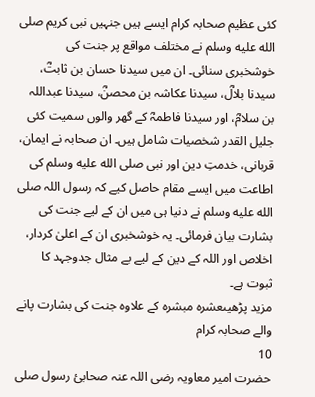کئی عظیم صحابہ کرام ایسے ہیں جنہیں نبی کریم صلى الله عليه وسلم نے مختلف مواقع پر جنت کی خوشخبری سنائی۔ ان میں سیدنا حسان بن ثابتؓ، سیدنا بلالؓ، سیدنا عکاشہ بن محصنؓ، سیدنا عبداللہ بن سلامؓ، اور سیدنا فاطمہؓ کے گھر والوں سمیت کئی جلیل القدر شخصیات شامل ہیں۔ ان صحابہ نے ایمان، قربانی، خدمتِ دین اور نبی صلى الله عليه وسلم کی اطاعت میں ایسے مقام حاصل کیے کہ رسول اللہ صلى الله عليه وسلم نے دنیا ہی میں ان کے لیے جنت کی بشارت بیان فرمائی۔ یہ خوشخبری ان کے اعلیٰ کردار، اخلاص اور اللہ کے دین کے لیے بے مثال جدوجہد کا ثبوت ہے۔
مزید پڑھیںعشرہ مبشرہ کے علاوہ جنت کی بشارت پانے والے صحابہ کرام
10
حضرت امیر معاویہ رضی اللہ عنہ صحابیٔ رسول صلى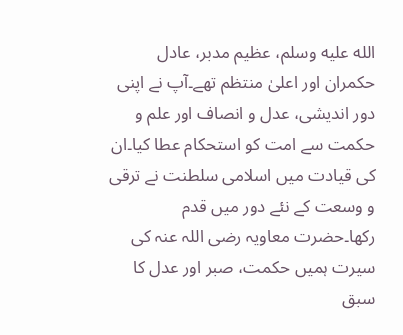الله عليه وسلم، عظیم مدبر، عادل حکمران اور اعلیٰ منتظم تھے۔آپ نے اپنی دور اندیشی، عدل و انصاف اور علم و حکمت سے امت کو استحکام عطا کیا۔ان کی قیادت میں اسلامی سلطنت نے ترقی و وسعت کے نئے دور میں قدم رکھا۔حضرت معاویہ رضی اللہ عنہ کی سیرت ہمیں حکمت، صبر اور عدل کا سبق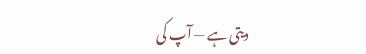دیتی ہے — آپ کی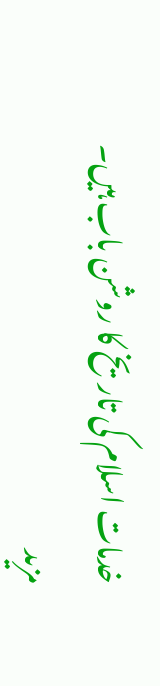خدمات اسلام کی تاریخ کا روشن باب ہیں۔
مزید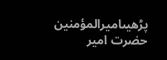پڑھیںامیرالمؤمنین حضرت امیر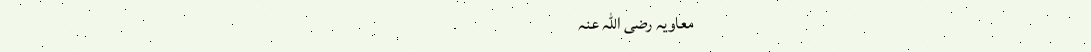معاویہ رضی اللہ عنہ